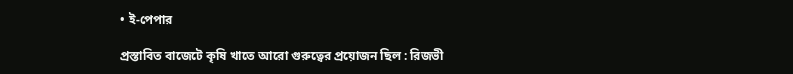• ই-পেপার

প্রস্তাবিত বাজেটে কৃষি খাতে আরো গুরুত্বের প্রয়োজন ছিল : রিজভী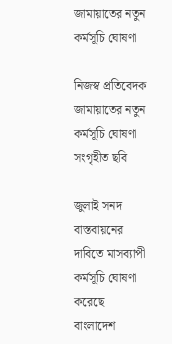জামায়াতের নতুন কর্মসূচি ঘোষণা

নিজস্ব প্রতিবেদক
জামায়াতের নতুন কর্মসূচি ঘোষণা
সংগৃহীত ছবি

জুলাই সনদ বাস্তবায়নের দাবিতে মাসব্যাপী কর্মসূচি ঘোষণা করেছে বাংলাদেশ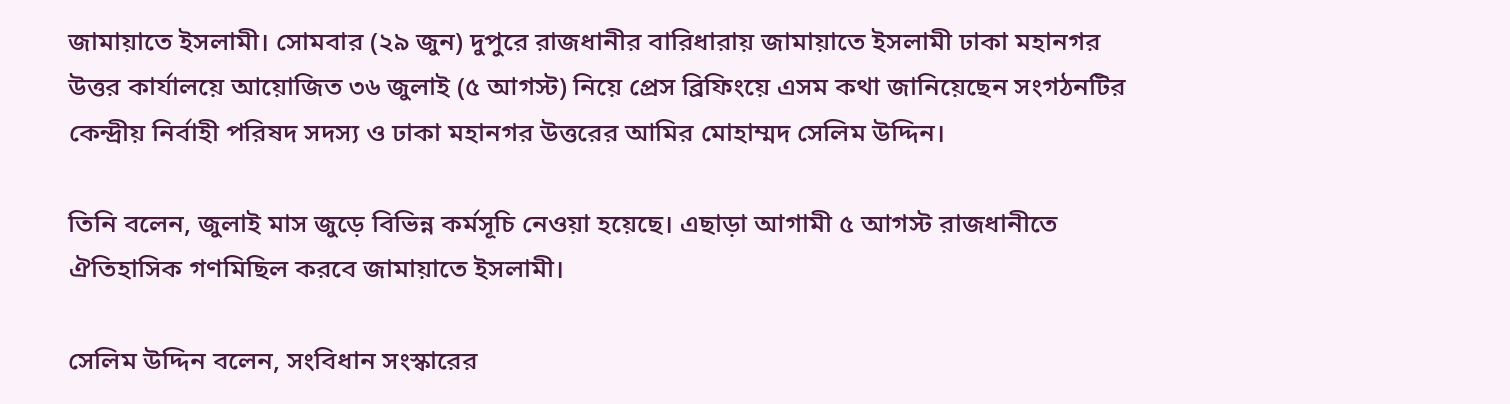জামায়াতে ইসলামী। সোমবার (২৯ জুন) দুপুরে রাজধানীর বারিধারায় জামায়াতে ইসলামী ঢাকা মহানগর উত্তর কার্যালয়ে আয়োজিত ৩৬ জুলাই (৫ আগস্ট) নিয়ে প্রেস ব্রিফিংয়ে এসম কথা জানিয়েছেন সংগঠনটির কেন্দ্রীয় নির্বাহী পরিষদ সদস্য ও ঢাকা মহানগর উত্তরের আমির মোহাম্মদ সেলিম উদ্দিন।

তিনি বলেন, জুলাই মাস জুড়ে বিভিন্ন কর্মসূচি নেওয়া হয়েছে। এছাড়া আগামী ৫ আগস্ট রাজধানীতে ঐতিহাসিক গণমিছিল করবে জামায়াতে ইসলামী।

সেলিম উদ্দিন বলেন, সংবিধান সংস্কারের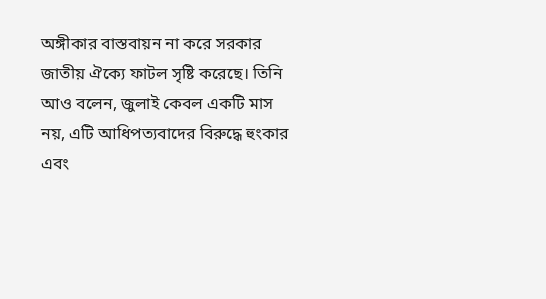অঙ্গীকার বাস্তবায়ন না করে সরকার জাতীয় ঐক্যে ফাটল সৃষ্টি করেছে। তিনি আও বলেন, জুলাই কেবল একটি মাস নয়, এটি আধিপত্যবাদের বিরুদ্ধে হুংকার এবং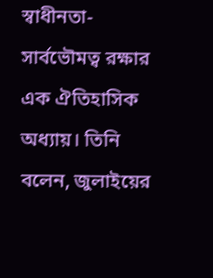স্বাধীনতা-সার্বভৌমত্ব রক্ষার এক ঐতিহাসিক অধ্যায়। তিনি বলেন, জুলাইয়ের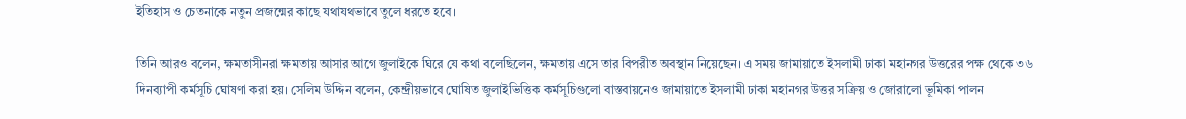ইতিহাস ও চেতনাকে নতুন প্রজন্মের কাছে যথাযথভাবে তুলে ধরতে হবে।

তিনি আরও বলেন, ক্ষমতাসীনরা ক্ষমতায় আসার আগে জুলাইকে ঘিরে যে কথা বলেছিলেন, ক্ষমতায় এসে তার বিপরীত অবস্থান নিয়েছেন। এ সময় জামায়াতে ইসলামী ঢাকা মহানগর উত্তরের পক্ষ থেকে ৩৬ দিনব্যাপী কর্মসূচি ঘোষণা করা হয়। সেলিম উদ্দিন বলেন, কেন্দ্রীয়ভাবে ঘোষিত জুলাইভিত্তিক কর্মসূচিগুলো বাস্তবায়নেও জামায়াতে ইসলামী ঢাকা মহানগর উত্তর সক্রিয় ও জোরালো ভূমিকা পালন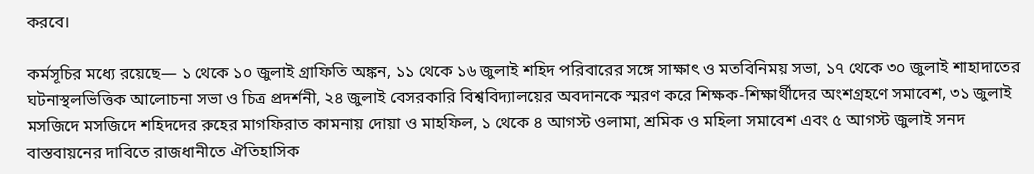করবে।

কর্মসূচির মধ্যে রয়েছে— ১ থেকে ১০ জুলাই গ্রাফিতি অঙ্কন, ১১ থেকে ১৬ জুলাই শহিদ পরিবারের সঙ্গে সাক্ষাৎ ও মতবিনিময় সভা, ১৭ থেকে ৩০ জুলাই শাহাদাতের ঘটনাস্থলভিত্তিক আলোচনা সভা ও চিত্র প্রদর্শনী, ২৪ জুলাই বেসরকারি বিশ্ববিদ্যালয়ের অবদানকে স্মরণ করে শিক্ষক-শিক্ষার্থীদের অংশগ্রহণে সমাবেশ, ৩১ জুলাই  মসজিদে মসজিদে শহিদদের রুহের মাগফিরাত কামনায় দোয়া ও মাহফিল, ১ থেকে ৪ আগস্ট ওলামা, শ্রমিক ও মহিলা সমাবেশ এবং ৫ আগস্ট জুলাই সনদ বাস্তবায়নের দাবিতে রাজধানীতে ঐতিহাসিক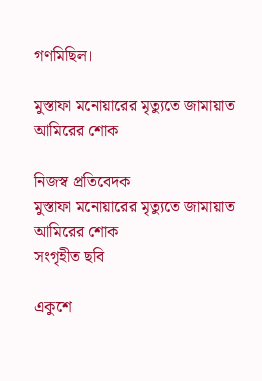গণমিছিল।

মুস্তাফা মনোয়ারের মৃত্যুতে জামায়াত আমিরের শোক

নিজস্ব প্রতিবেদক
মুস্তাফা মনোয়ারের মৃত্যুতে জামায়াত আমিরের শোক
সংগৃহীত ছবি

একুশে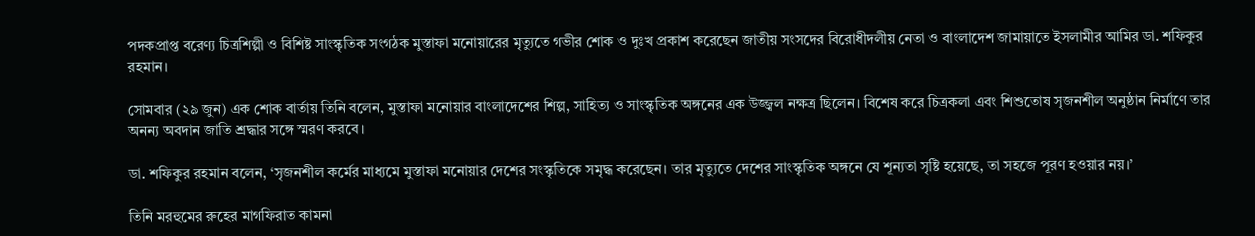পদকপ্রাপ্ত বরেণ্য চিত্রশিল্পী ও বিশিষ্ট সাংস্কৃতিক সংগঠক মুস্তাফা মনোয়ারের মৃত্যুতে গভীর শোক ও দুঃখ প্রকাশ করেছেন জাতীয় সংসদের বিরোধীদলীয় নেতা ও বাংলাদেশ জামায়াতে ইসলামীর আমির ডা. শফিকুর রহমান।

সোমবার (২৯ জুন) এক শোক বার্তায় তিনি বলেন, মুস্তাফা মনোয়ার বাংলাদেশের শিল্প, সাহিত্য ও সাংস্কৃতিক অঙ্গনের এক উজ্জ্বল নক্ষত্র ছিলেন। বিশেষ করে চিত্রকলা এবং শিশুতোষ সৃজনশীল অনুষ্ঠান নির্মাণে তার অনন্য অবদান জাতি শ্রদ্ধার সঙ্গে স্মরণ করবে।

ডা. শফিকুর রহমান বলেন, ‘সৃজনশীল কর্মের মাধ্যমে মুস্তাফা মনোয়ার দেশের সংস্কৃতিকে সমৃদ্ধ করেছেন। তার মৃত্যুতে দেশের সাংস্কৃতিক অঙ্গনে যে শূন্যতা সৃষ্টি হয়েছে, তা সহজে পূরণ হওয়ার নয়।’

তিনি মরহুমের রুহের মাগফিরাত কামনা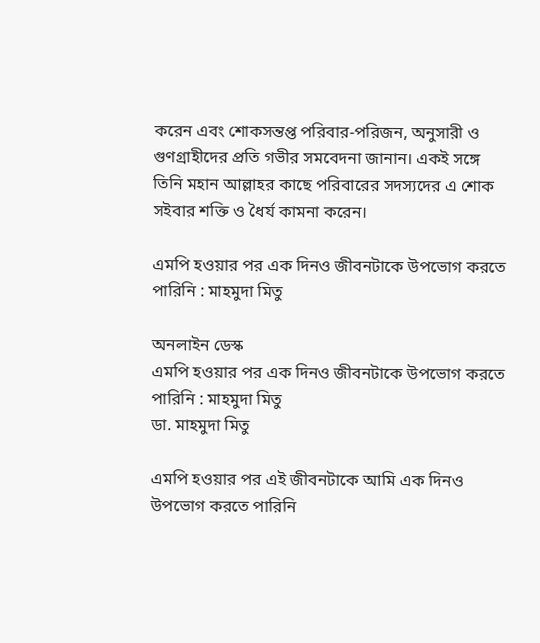করেন এবং শোকসন্তপ্ত পরিবার-পরিজন, অনুসারী ও গুণগ্রাহীদের প্রতি গভীর সমবেদনা জানান। একই সঙ্গে তিনি মহান আল্লাহর কাছে পরিবারের সদস্যদের এ শোক সইবার শক্তি ও ধৈর্য কামনা করেন।

এমপি হওয়ার পর এক দিনও জীবনটাকে উপভোগ করতে পারিনি : মাহমুদা মিতু

অনলাইন ডেস্ক
এমপি হওয়ার পর এক দিনও জীবনটাকে উপভোগ করতে পারিনি : মাহমুদা মিতু
ডা. মাহমুদা মিতু

এমপি হওয়ার পর এই জীবনটাকে আমি এক দিনও উপভোগ করতে পারিনি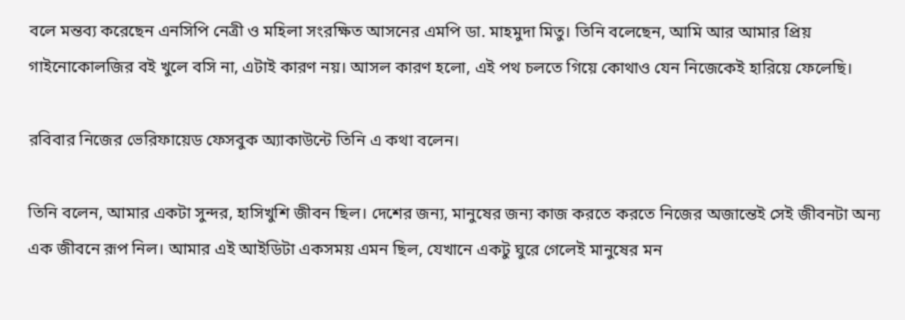বলে মন্তব্য করেছেন এনসিপি নেত্রী ও মহিলা সংরক্ষিত আসনের এমপি ডা. মাহমুদা মিতু। তিনি বলেছেন, আমি আর আমার প্রিয় গাইনোকোলজির বই খুলে বসি না, এটাই কারণ নয়। আসল কারণ হলো, এই পথ চলতে গিয়ে কোথাও যেন নিজেকেই হারিয়ে ফেলেছি।

রবিবার নিজের ভেরিফায়েড ফেসবুক অ্যাকাউন্টে তিনি এ কথা বলেন।

তিনি বলেন, আমার একটা সুন্দর, হাসিখুশি জীবন ছিল। দেশের জন্য, মানুষের জন্য কাজ করতে করতে নিজের অজান্তেই সেই জীবনটা অন্য এক জীবনে রূপ নিল। আমার এই আইডিটা একসময় এমন ছিল, যেখানে একটু ঘুরে গেলেই মানুষের মন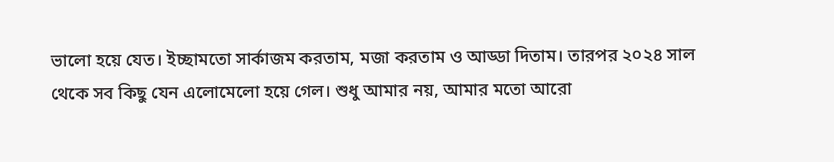ভালো হয়ে যেত। ইচ্ছামতো সার্কাজম করতাম, মজা করতাম ও আড্ডা দিতাম। তারপর ২০২৪ সাল থেকে সব কিছু যেন এলোমেলো হয়ে গেল। শুধু আমার নয়, আমার মতো আরো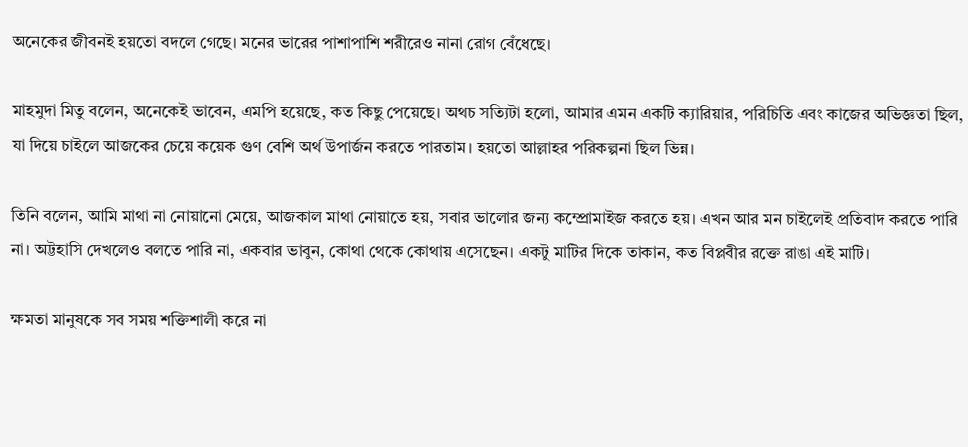অনেকের জীবনই হয়তো বদলে গেছে। মনের ভারের পাশাপাশি শরীরেও নানা রোগ বেঁধেছে।

মাহমুদা মিতু বলেন, অনেকেই ভাবেন, এমপি হয়েছে, কত কিছু পেয়েছে। অথচ সত্যিটা হলো, আমার এমন একটি ক্যারিয়ার, পরিচিতি এবং কাজের অভিজ্ঞতা ছিল, যা দিয়ে চাইলে আজকের চেয়ে কয়েক গুণ বেশি অর্থ উপার্জন করতে পারতাম। হয়তো আল্লাহর পরিকল্পনা ছিল ভিন্ন।

তিনি বলেন, আমি মাথা না নোয়ানো মেয়ে, আজকাল মাথা নোয়াতে হয়, সবার ভালোর জন্য কম্প্রোমাইজ করতে হয়। এখন আর মন চাইলেই প্রতিবাদ করতে পারি না। অট্টহাসি দেখলেও বলতে পারি না, একবার ভাবুন, কোথা থেকে কোথায় এসেছেন। একটু মাটির দিকে তাকান, কত বিপ্লবীর রক্তে রাঙা এই মাটি।

ক্ষমতা মানুষকে সব সময় শক্তিশালী করে না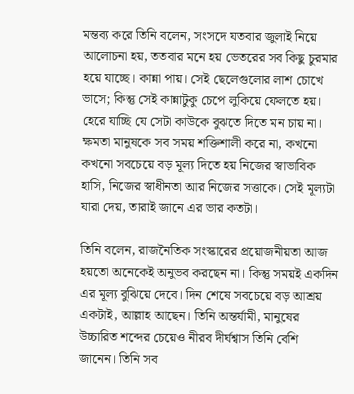মন্তব্য করে তিনি বলেন, সংসদে যতবার জুলাই নিয়ে আলোচনা হয়, ততবার মনে হয় ভেতরের সব কিছু চুরমার হয়ে যাচ্ছে। কান্না পায়। সেই ছেলেগুলোর লাশ চোখে ভাসে; কিন্তু সেই কান্নাটুকু চেপে লুকিয়ে ফেলতে হয়। হেরে যাচ্ছি যে সেটা কাউকে বুঝতে দিতে মন চায় না।  ক্ষমতা মানুষকে সব সময় শক্তিশালী করে না, কখনো কখনো সবচেয়ে বড় মূল্য দিতে হয় নিজের স্বাভাবিক হাসি, নিজের স্বাধীনতা আর নিজের সত্তাকে। সেই মূল্যটা যারা দেয়, তারাই জানে এর ভার কতটা।

তিনি বলেন, রাজনৈতিক সংস্কারের প্রয়োজনীয়তা আজ হয়তো অনেকেই অনুভব করছেন না। কিন্তু সময়ই একদিন এর মূল্য বুঝিয়ে দেবে। দিন শেষে সবচেয়ে বড় আশ্রয় একটাই, আল্লাহ আছেন। তিনি অন্তর্যামী, মানুষের উচ্চারিত শব্দের চেয়েও নীরব দীর্ঘশ্বাস তিনি বেশি জানেন। তিনি সব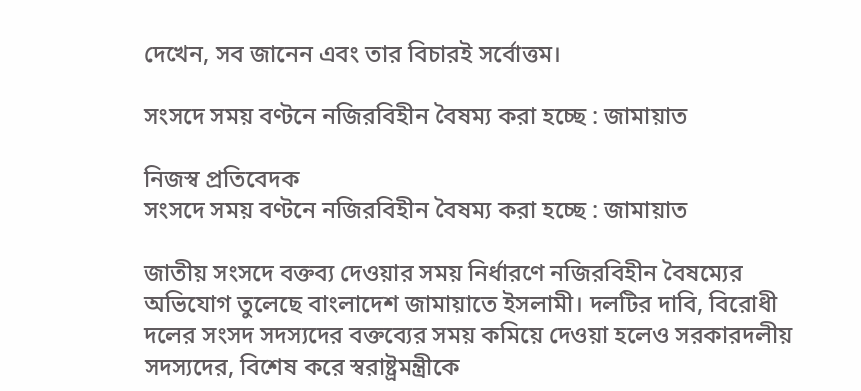দেখেন, সব জানেন এবং তার বিচারই সর্বোত্তম।

সংসদে সময় বণ্টনে নজিরবিহীন বৈষম্য করা হচ্ছে : জামায়াত

নিজস্ব প্রতিবেদক
সংসদে সময় বণ্টনে নজিরবিহীন বৈষম্য করা হচ্ছে : জামায়াত

জাতীয় সংসদে বক্তব্য দেওয়ার সময় নির্ধারণে নজিরবিহীন বৈষম্যের অভিযোগ তুলেছে বাংলাদেশ জামায়াতে ইসলামী। দলটির দাবি, বিরোধী দলের সংসদ সদস্যদের বক্তব্যের সময় কমিয়ে দেওয়া হলেও সরকারদলীয় সদস্যদের, বিশেষ করে স্বরাষ্ট্রমন্ত্রীকে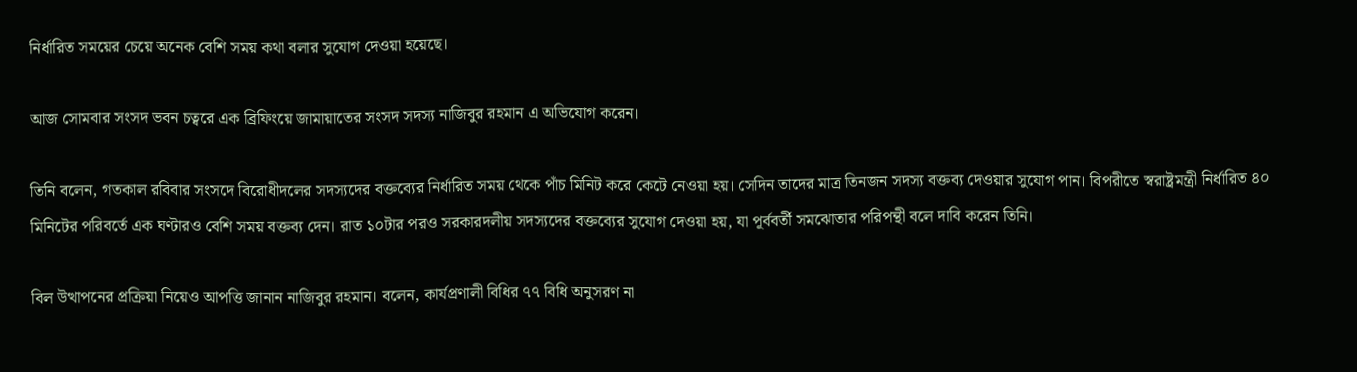নির্ধারিত সময়ের চেয়ে অনেক বেশি সময় কথা বলার সুযোগ দেওয়া হয়েছে।

আজ সোমবার সংসদ ভবন চত্বরে এক ব্রিফিংয়ে জামায়াতের সংসদ সদস্য নাজিবুর রহমান এ অভিযোগ করেন।

তিনি বলেন, গতকাল রবিবার সংসদে বিরোধীদলের সদস্যদের বক্তব্যের নির্ধারিত সময় থেকে পাঁচ মিনিট করে কেটে নেওয়া হয়। সেদিন তাদের মাত্র তিনজন সদস্য বক্তব্য দেওয়ার সুযোগ পান। বিপরীতে স্বরাষ্ট্রমন্ত্রী নির্ধারিত ৪০ মিনিটের পরিবর্তে এক ঘণ্টারও বেশি সময় বক্তব্য দেন। রাত ১০টার পরও সরকারদলীয় সদস্যদের বক্তব্যের সুযোগ দেওয়া হয়, যা পূর্ববর্তী সমঝোতার পরিপন্থী বলে দাবি করেন তিনি।

বিল উত্থাপনের প্রক্রিয়া নিয়েও আপত্তি জানান নাজিবুর রহমান। বলেন, কার্যপ্রণালী বিধির ৭৭ বিধি অনুসরণ না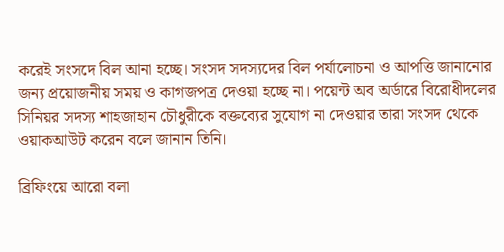করেই সংসদে বিল আনা হচ্ছে। সংসদ সদস্যদের বিল পর্যালোচনা ও আপত্তি জানানোর জন্য প্রয়োজনীয় সময় ও কাগজপত্র দেওয়া হচ্ছে না। পয়েন্ট অব অর্ডারে বিরোধীদলের সিনিয়র সদস্য শাহজাহান চৌধুরীকে বক্তব্যের সুযোগ না দেওয়ার তারা সংসদ থেকে ওয়াকআউট করেন বলে জানান তিনি।

ব্রিফিংয়ে আরো বলা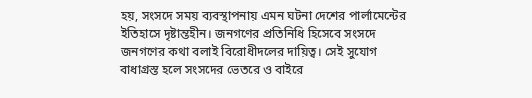হয়, সংসদে সময় ব্যবস্থাপনায় এমন ঘটনা দেশের পার্লামেন্টের ইতিহাসে দৃষ্টান্তহীন। জনগণের প্রতিনিধি হিসেবে সংসদে জনগণের কথা বলাই বিরোধীদলের দায়িত্ব। সেই সুযোগ বাধাগ্রস্ত হলে সংসদের ভেতরে ও বাইরে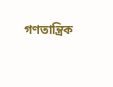গণতান্ত্রিক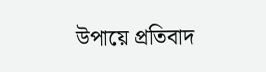উপায়ে প্রতিবাদ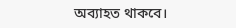অব্যাহত থাকবে।